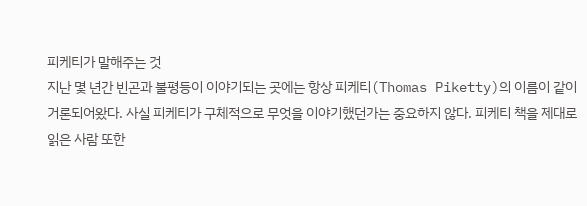피케티가 말해주는 것
지난 몇 년간 빈곤과 불평등이 이야기되는 곳에는 항상 피케티(Thomas Piketty)의 이름이 같이 거론되어왔다. 사실 피케티가 구체적으로 무엇을 이야기했던가는 중요하지 않다. 피케티 책을 제대로 읽은 사람 또한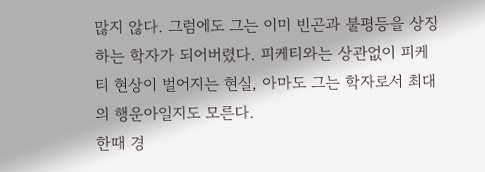많지 않다. 그럼에도 그는 이미 빈곤과 불평등을 상징하는 학자가 되어버렸다. 피케티와는 상관없이 피케티 현상이 벌어지는 현실, 아마도 그는 학자로서 최대의 행운아일지도 모른다.
한때 경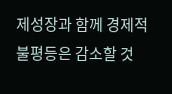제성장과 함께 경제적 불평등은 감소할 것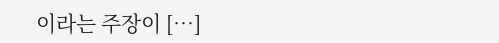이라는 주장이 […]